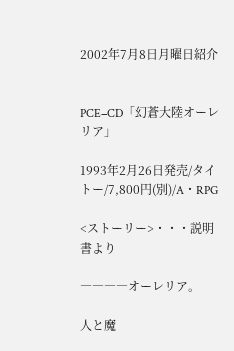2002年7月8日月曜日紹介


PCE−CD「幻蒼大陸オーレリア」

1993年2月26日発売/タイトー/7,800円(別)/A・RPG

<ストーリー>・・・説明書より

――――オーレリア。

人と魔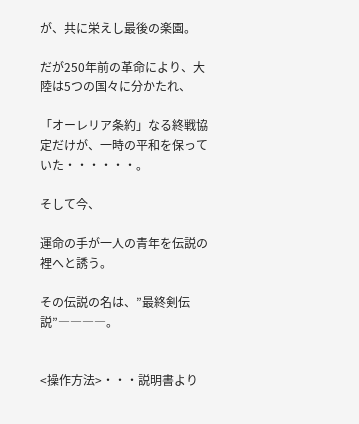が、共に栄えし最後の楽園。

だが250年前の革命により、大陸は5つの国々に分かたれ、

「オーレリア条約」なる終戦協定だけが、一時の平和を保っていた・・・・・・。

そして今、

運命の手が一人の青年を伝説の裡へと誘う。

その伝説の名は、”最終剣伝説”――――。


<操作方法>・・・説明書より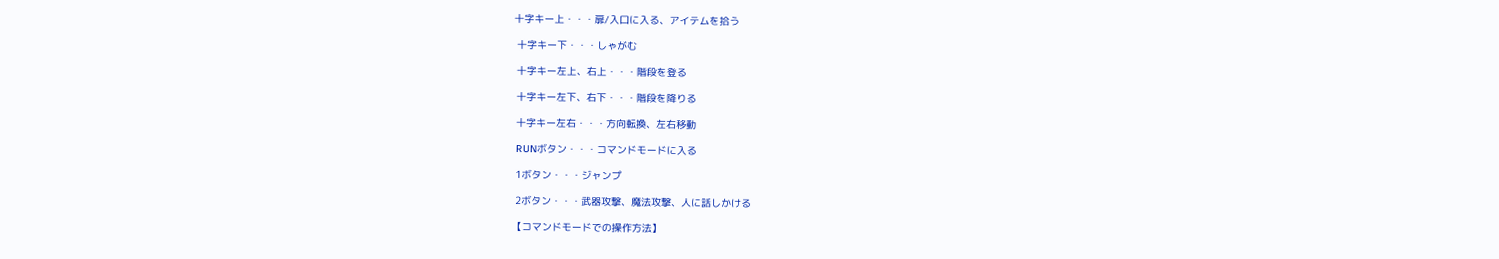十字キー上・・・扉/入口に入る、アイテムを拾う

 十字キー下・・・しゃがむ

 十字キー左上、右上・・・階段を登る

 十字キー左下、右下・・・階段を降りる

 十字キー左右・・・方向転換、左右移動

 RUNボタン・・・コマンドモードに入る

 1ボタン・・・ジャンプ

 2ボタン・・・武器攻撃、魔法攻撃、人に話しかける

【コマンドモードでの操作方法】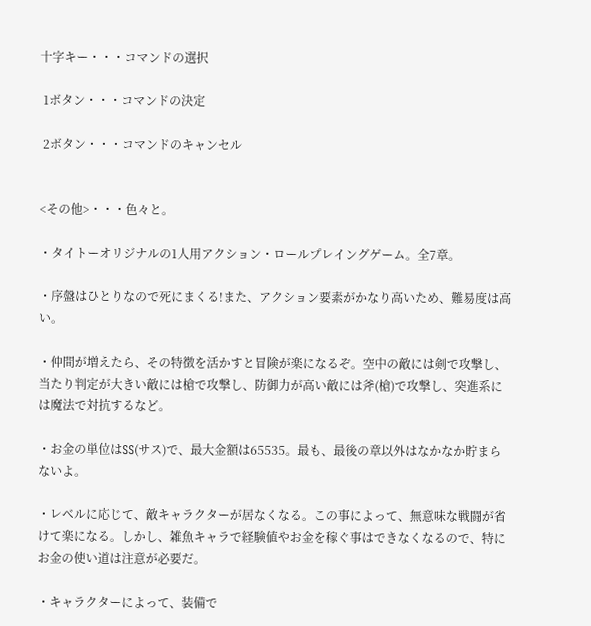十字キー・・・コマンドの選択

 1ボタン・・・コマンドの決定

 2ボタン・・・コマンドのキャンセル


<その他>・・・色々と。

・タイトーオリジナルの1人用アクション・ロールプレイングゲーム。全7章。

・序盤はひとりなので死にまくる!また、アクション要素がかなり高いため、難易度は高い。

・仲間が増えたら、その特徴を活かすと冒険が楽になるぞ。空中の敵には剣で攻撃し、当たり判定が大きい敵には槍で攻撃し、防御力が高い敵には斧(槍)で攻撃し、突進系には魔法で対抗するなど。

・お金の単位はSS(サス)で、最大金額は65535。最も、最後の章以外はなかなか貯まらないよ。

・レベルに応じて、敵キャラクターが居なくなる。この事によって、無意味な戦闘が省けて楽になる。しかし、雑魚キャラで経験値やお金を稼ぐ事はできなくなるので、特にお金の使い道は注意が必要だ。

・キャラクターによって、装備で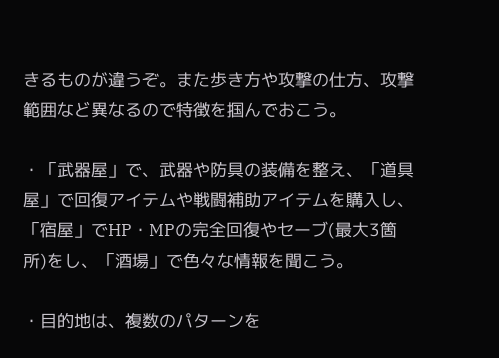きるものが違うぞ。また歩き方や攻撃の仕方、攻撃範囲など異なるので特徴を掴んでおこう。

・「武器屋」で、武器や防具の装備を整え、「道具屋」で回復アイテムや戦闘補助アイテムを購入し、「宿屋」でHP・MPの完全回復やセーブ(最大3箇所)をし、「酒場」で色々な情報を聞こう。

・目的地は、複数のパターンを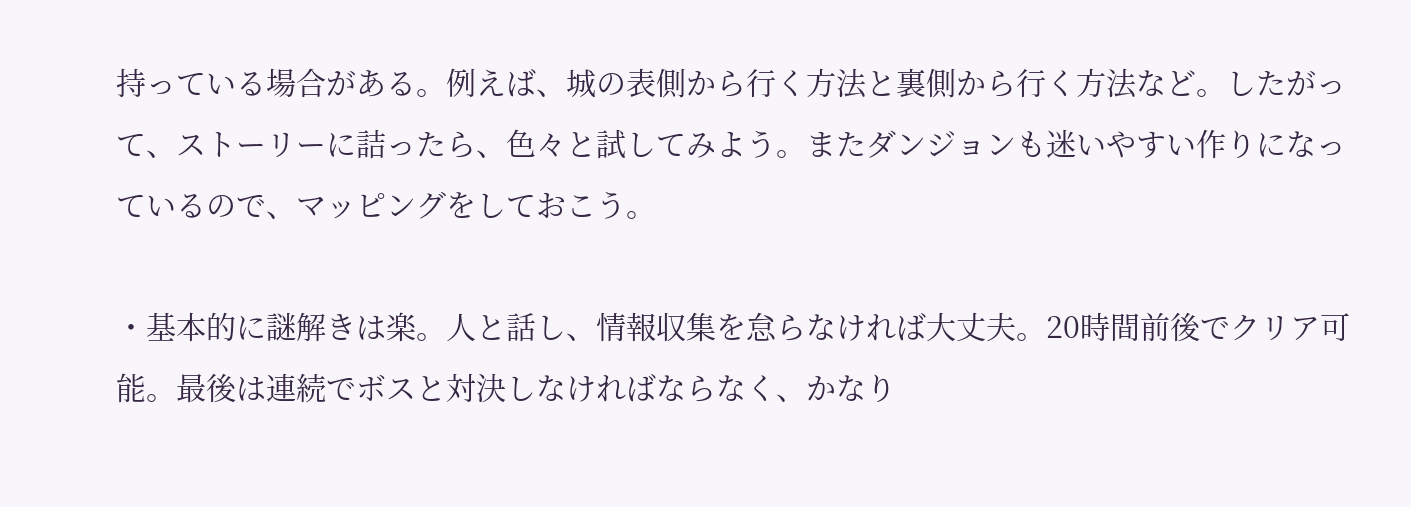持っている場合がある。例えば、城の表側から行く方法と裏側から行く方法など。したがって、ストーリーに詰ったら、色々と試してみよう。またダンジョンも迷いやすい作りになっているので、マッピングをしておこう。

・基本的に謎解きは楽。人と話し、情報収集を怠らなければ大丈夫。20時間前後でクリア可能。最後は連続でボスと対決しなければならなく、かなり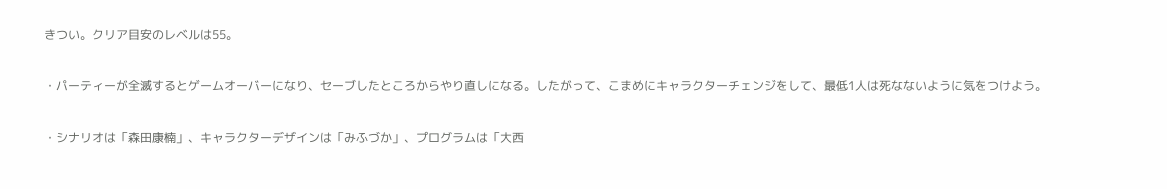きつい。クリア目安のレベルは55。

・パーティーが全滅するとゲームオーバーになり、セーブしたところからやり直しになる。したがって、こまめにキャラクターチェンジをして、最低1人は死なないように気をつけよう。

・シナリオは「森田康楠」、キャラクターデザインは「みふづか」、プログラムは「大西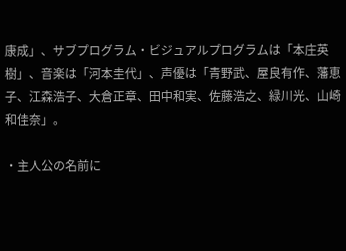康成」、サブプログラム・ビジュアルプログラムは「本庄英樹」、音楽は「河本圭代」、声優は「青野武、屋良有作、藩恵子、江森浩子、大倉正章、田中和実、佐藤浩之、緑川光、山崎和佳奈」。

・主人公の名前に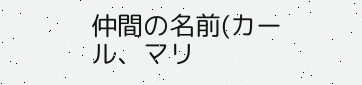仲間の名前(カール、マリ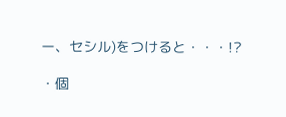ー、セシル)をつけると・・・!?

・個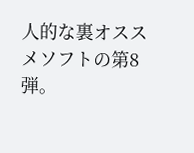人的な裏オススメソフトの第8弾。